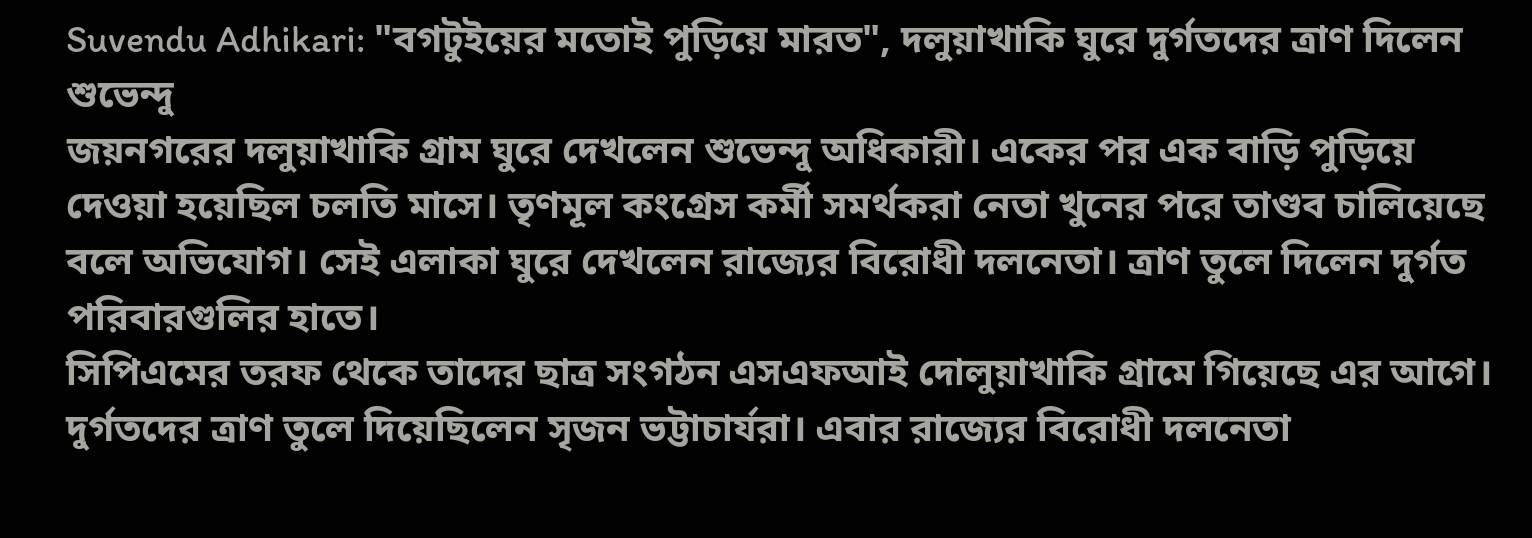Suvendu Adhikari: "বগটুইয়ের মতোই পুড়িয়ে মারত", দলুয়াখাকি ঘুরে দুর্গতদের ত্রাণ দিলেন শুভেন্দু
জয়নগরের দলুয়াখাকি গ্রাম ঘুরে দেখলেন শুভেন্দু অধিকারী। একের পর এক বাড়ি পুড়িয়ে দেওয়া হয়েছিল চলতি মাসে। তৃণমূল কংগ্রেস কর্মী সমর্থকরা নেতা খুনের পরে তাণ্ডব চালিয়েছে বলে অভিযোগ। সেই এলাকা ঘুরে দেখলেন রাজ্যের বিরোধী দলনেতা। ত্রাণ তুলে দিলেন দুর্গত পরিবারগুলির হাতে।
সিপিএমের তরফ থেকে তাদের ছাত্র সংগঠন এসএফআই দোলুয়াখাকি গ্রামে গিয়েছে এর আগে। দুর্গতদের ত্রাণ তুলে দিয়েছিলেন সৃজন ভট্টাচার্যরা। এবার রাজ্যের বিরোধী দলনেতা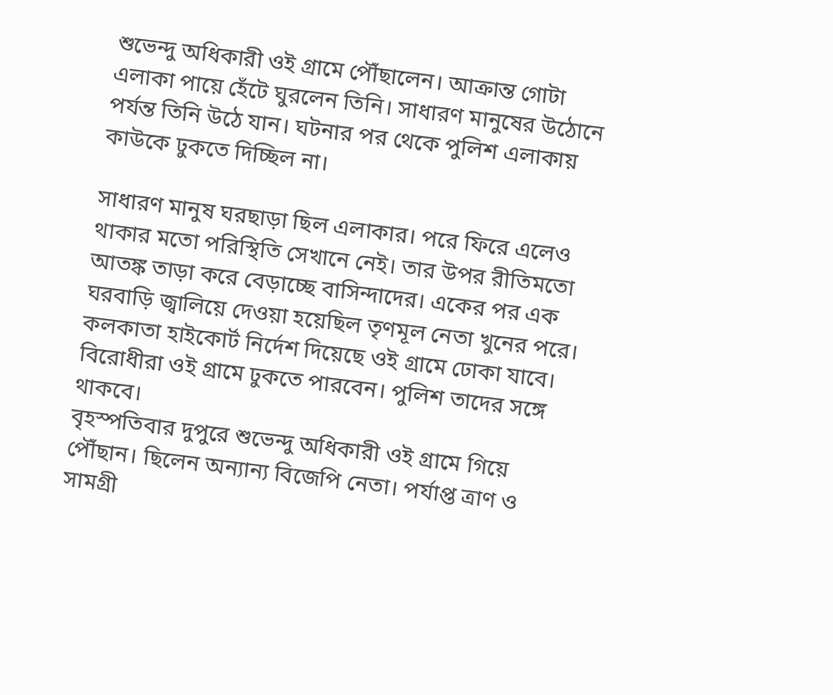শুভেন্দু অধিকারী ওই গ্রামে পৌঁছালেন। আক্রান্ত গোটা এলাকা পায়ে হেঁটে ঘুরলেন তিনি। সাধারণ মানুষের উঠোনে পর্যন্ত তিনি উঠে যান। ঘটনার পর থেকে পুলিশ এলাকায় কাউকে ঢুকতে দিচ্ছিল না।

সাধারণ মানুষ ঘরছাড়া ছিল এলাকার। পরে ফিরে এলেও থাকার মতো পরিস্থিতি সেখানে নেই। তার উপর রীতিমতো আতঙ্ক তাড়া করে বেড়াচ্ছে বাসিন্দাদের। একের পর এক ঘরবাড়ি জ্বালিয়ে দেওয়া হয়েছিল তৃণমূল নেতা খুনের পরে। কলকাতা হাইকোর্ট নির্দেশ দিয়েছে ওই গ্রামে ঢোকা যাবে। বিরোধীরা ওই গ্রামে ঢুকতে পারবেন। পুলিশ তাদের সঙ্গে থাকবে।
বৃহস্পতিবার দুপুরে শুভেন্দু অধিকারী ওই গ্রামে গিয়ে পৌঁছান। ছিলেন অন্যান্য বিজেপি নেতা। পর্যাপ্ত ত্রাণ ও সামগ্রী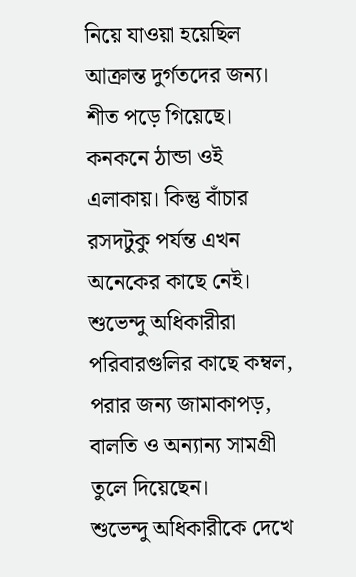নিয়ে যাওয়া হয়েছিল আক্রান্ত দুর্গতদের জন্য। শীত পড়ে গিয়েছে। কনকনে ঠান্ডা ওই এলাকায়। কিন্তু বাঁচার রসদটুকু পর্যন্ত এখন অনেকের কাছে নেই। শুভেন্দু অধিকারীরা পরিবারগুলির কাছে কম্বল, পরার জন্য জামাকাপড়, বালতি ও অন্যান্য সামগ্রী তুলে দিয়েছেন।
শুভেন্দু অধিকারীকে দেখে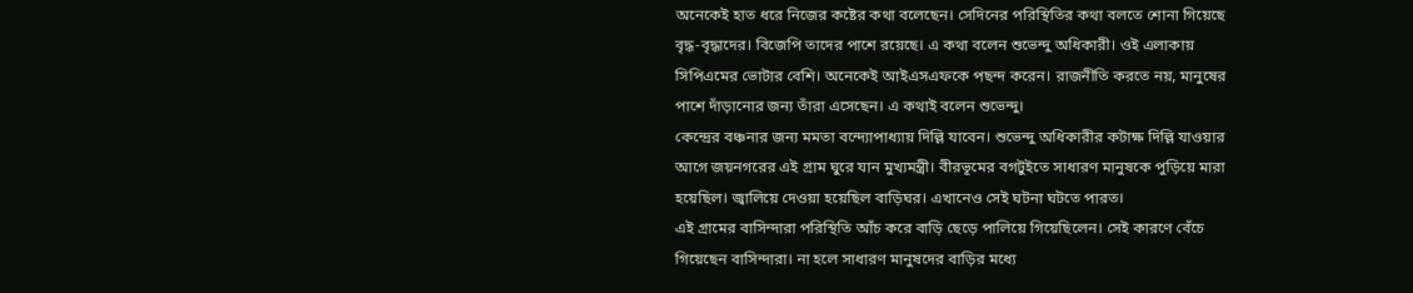অনেকেই হাত ধরে নিজের কষ্টের কথা বলেছেন। সেদিনের পরিস্থিতির কথা বলতে শোনা গিয়েছে বৃদ্ধ-বৃদ্ধাদের। বিজেপি তাদের পাশে রয়েছে। এ কথা বলেন শুভেন্দু অধিকারী। ওই এলাকায় সিপিএমের ভোটার বেশি। অনেকেই আইএসএফকে পছন্দ করেন। রাজনীতি করতে নয়, মানুষের পাশে দাঁড়ানোর জন্য তাঁরা এসেছেন। এ কথাই বলেন শুভেন্দু।
কেন্দ্রের বঞ্চনার জন্য মমতা বন্দ্যোপাধ্যায় দিল্লি যাবেন। শুভেন্দু অধিকারীর কটাক্ষ দিল্লি যাওয়ার আগে জয়নগরের এই গ্রাম ঘুরে যান মুখ্যমন্ত্রী। বীরভূমের বগটুইতে সাধারণ মানুষকে পুড়িয়ে মারা হয়েছিল। জ্বালিয়ে দেওয়া হয়েছিল বাড়িঘর। এখানেও সেই ঘটনা ঘটতে পারত।
এই গ্রামের বাসিন্দারা পরিস্থিতি আঁচ করে বাড়ি ছেড়ে পালিয়ে গিয়েছিলেন। সেই কারণে বেঁচে গিয়েছেন বাসিন্দারা। না হলে সাধারণ মানুষদের বাড়ির মধ্যে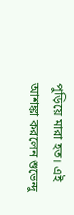পুড়িয়ে মারা হত। এই আশঙ্কা করলেন শুভেন্দু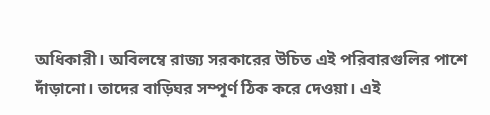অধিকারী। অবিলম্বে রাজ্য সরকারের উচিত এই পরিবারগুলির পাশে দাঁড়ানো। তাদের বাড়িঘর সম্পূর্ণ ঠিক করে দেওয়া। এই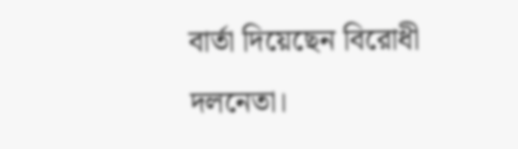বার্তা দিয়েছেন বিরোধী দলনেতা।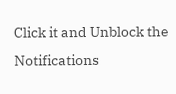Click it and Unblock the Notifications